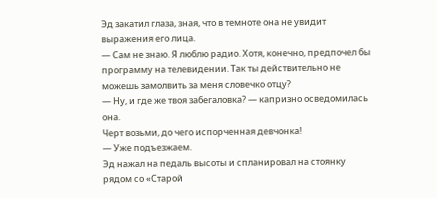Эд закатил глаза, зная, что в темноте она не увидит выражения его лица.
— Сам не знаю. Я люблю радио. Хотя, конечно, предпочел бы программу на телевидении. Так ты действительно не можешь замолвить за меня словечко отцу?
— Ну, и где же твоя забегаловка? — капризно осведомилась она.
Черт возьми, до чего испорченная девчонка!
— Уже подъезжаем.
Эд нажал на педаль высоты и спланировал на стоянку рядом со «Старой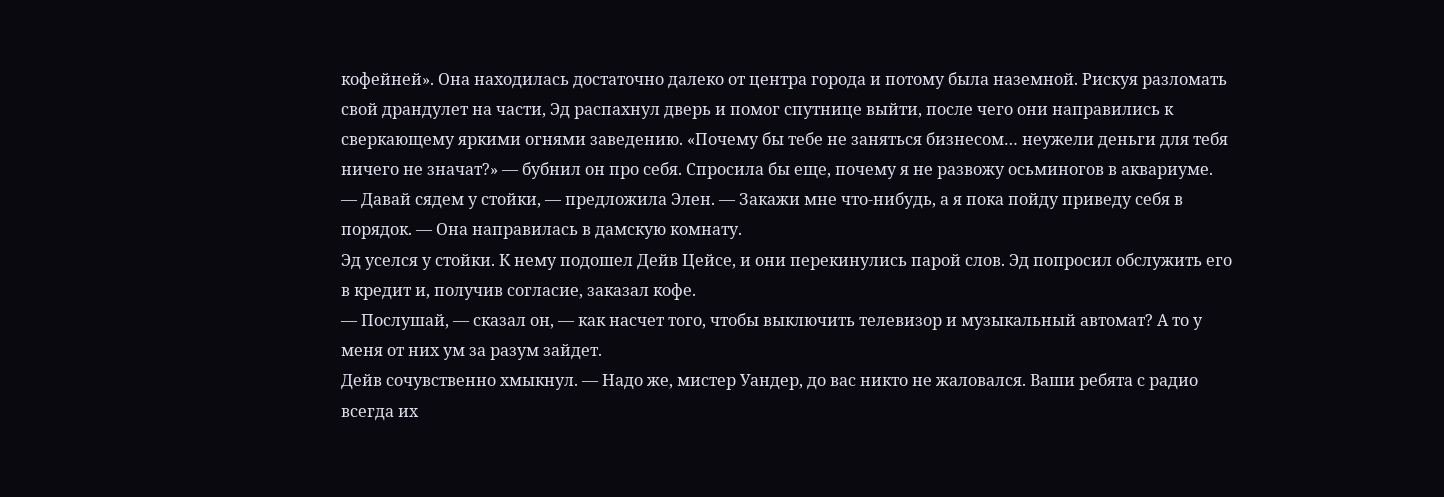кофейней». Она находилась достаточно далеко от центра города и потому была наземной. Рискуя разломать свой драндулет на части, Эд распахнул дверь и помог спутнице выйти, после чего они направились к сверкающему яркими огнями заведению. «Почему бы тебе не заняться бизнесом… неужели деньги для тебя ничего не значат?» — бубнил он про себя. Спросила бы еще, почему я не развожу осьминогов в аквариуме.
— Давай сядем у стойки, — предложила Элен. — Закажи мне что-нибудь, а я пока пойду приведу себя в порядок. — Она направилась в дамскую комнату.
Эд уселся у стойки. К нему подошел Дейв Цейсе, и они перекинулись парой слов. Эд попросил обслужить его в кредит и, получив согласие, заказал кофе.
— Послушай, — сказал он, — как насчет того, чтобы выключить телевизор и музыкальный автомат? А то у меня от них ум за разум зайдет.
Дейв сочувственно хмыкнул. — Надо же, мистер Уандер, до вас никто не жаловался. Ваши ребята с радио всегда их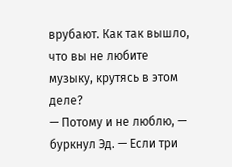врубают. Как так вышло, что вы не любите музыку, крутясь в этом деле?
— Потому и не люблю, — буркнул Эд. — Если три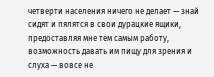четверти населения ничего не делает — знай сидят и пялятся в свои дурацкие ящики, предоставляя мне тем самым работу, возможность давать им пищу для зрения и слуха — вовсе не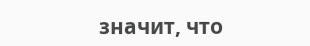значит, что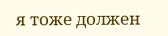я тоже должен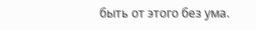быть от этого без ума.